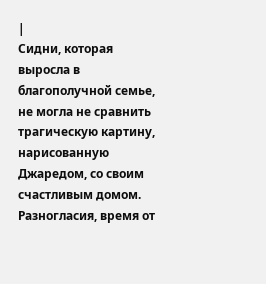|
Сидни, которая выросла в благополучной семье, не могла не сравнить трагическую картину, нарисованную Джаредом, со своим счастливым домом. Разногласия, время от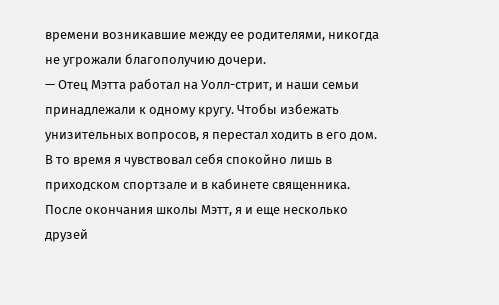времени возникавшие между ее родителями, никогда не угрожали благополучию дочери.
— Отец Мэтта работал на Уолл-стрит, и наши семьи принадлежали к одному кругу. Чтобы избежать унизительных вопросов, я перестал ходить в его дом. В то время я чувствовал себя спокойно лишь в приходском спортзале и в кабинете священника. После окончания школы Мэтт, я и еще несколько друзей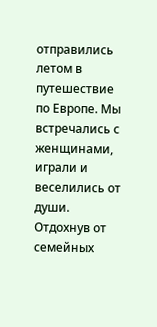отправились летом в путешествие по Европе. Мы встречались с женщинами, играли и веселились от души. Отдохнув от семейных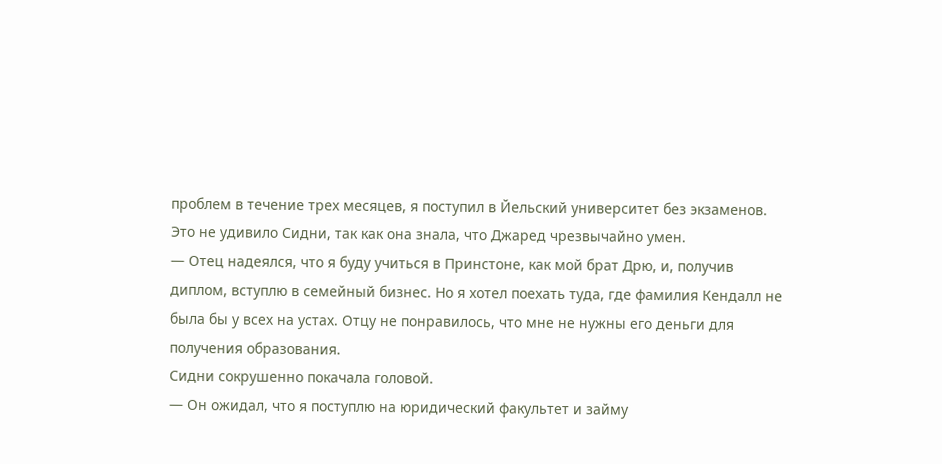проблем в течение трех месяцев, я поступил в Йельский университет без экзаменов.
Это не удивило Сидни, так как она знала, что Джаред чрезвычайно умен.
— Отец надеялся, что я буду учиться в Принстоне, как мой брат Дрю, и, получив диплом, вступлю в семейный бизнес. Но я хотел поехать туда, где фамилия Кендалл не была бы у всех на устах. Отцу не понравилось, что мне не нужны его деньги для получения образования.
Сидни сокрушенно покачала головой.
— Он ожидал, что я поступлю на юридический факультет и займу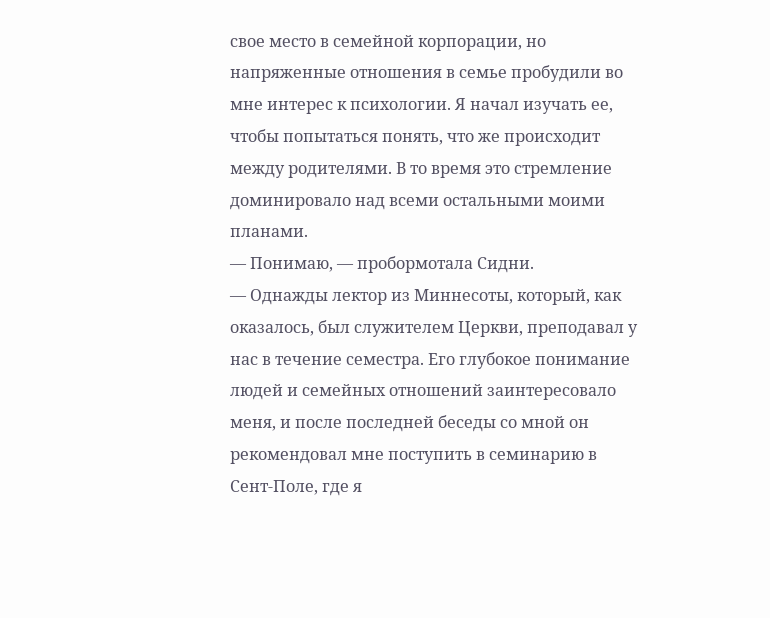свое место в семейной корпорации, но напряженные отношения в семье пробудили во мне интерес к психологии. Я начал изучать ее, чтобы попытаться понять, что же происходит между родителями. В то время это стремление доминировало над всеми остальными моими планами.
— Понимаю, — пробормотала Сидни.
— Однажды лектор из Миннесоты, который, как оказалось, был служителем Церкви, преподавал у нас в течение семестра. Его глубокое понимание людей и семейных отношений заинтересовало меня, и после последней беседы со мной он рекомендовал мне поступить в семинарию в Сент-Поле, где я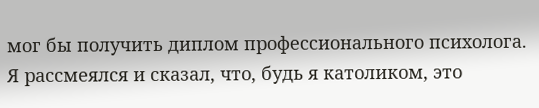мог бы получить диплом профессионального психолога. Я рассмеялся и сказал, что, будь я католиком, это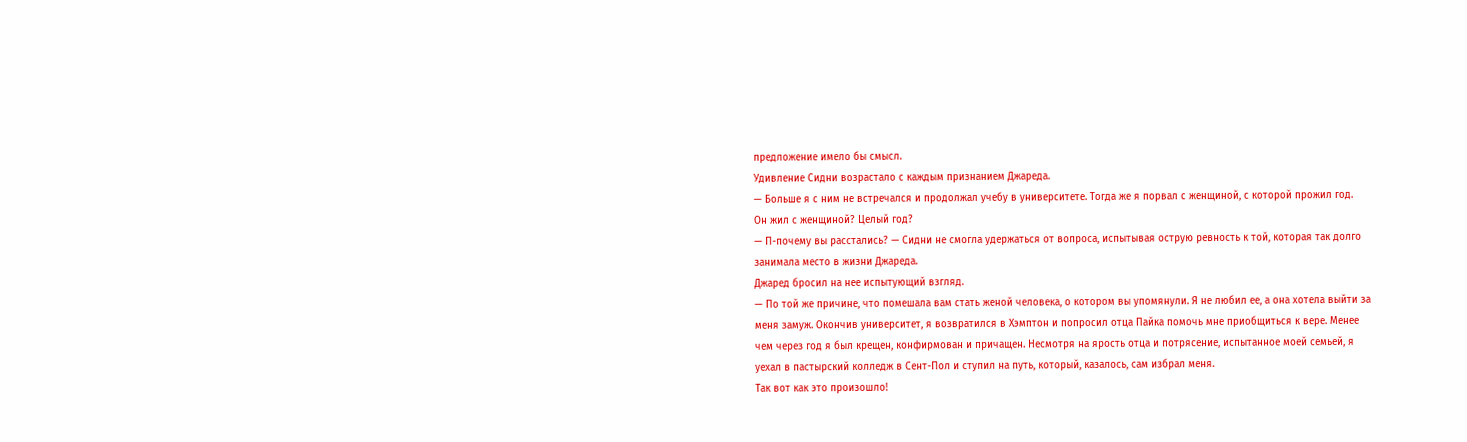предложение имело бы смысл.
Удивление Сидни возрастало с каждым признанием Джареда.
— Больше я с ним не встречался и продолжал учебу в университете. Тогда же я порвал с женщиной, с которой прожил год.
Он жил с женщиной? Целый год?
— П-почему вы расстались? — Сидни не смогла удержаться от вопроса, испытывая острую ревность к той, которая так долго занимала место в жизни Джареда.
Джаред бросил на нее испытующий взгляд.
— По той же причине, что помешала вам стать женой человека, о котором вы упомянули. Я не любил ее, а она хотела выйти за меня замуж. Окончив университет, я возвратился в Хэмптон и попросил отца Пайка помочь мне приобщиться к вере. Менее чем через год я был крещен, конфирмован и причащен. Несмотря на ярость отца и потрясение, испытанное моей семьей, я уехал в пастырский колледж в Сент-Пол и ступил на путь, который, казалось, сам избрал меня.
Так вот как это произошло!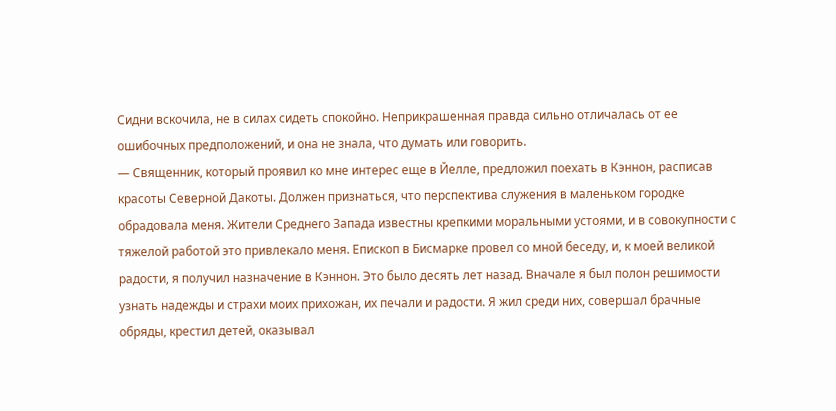Сидни вскочила, не в силах сидеть спокойно. Неприкрашенная правда сильно отличалась от ее ошибочных предположений, и она не знала, что думать или говорить.
— Священник, который проявил ко мне интерес еще в Йелле, предложил поехать в Кэннон, расписав красоты Северной Дакоты. Должен признаться, что перспектива служения в маленьком городке обрадовала меня. Жители Среднего Запада известны крепкими моральными устоями, и в совокупности с тяжелой работой это привлекало меня. Епископ в Бисмарке провел со мной беседу, и, к моей великой радости, я получил назначение в Кэннон. Это было десять лет назад. Вначале я был полон решимости узнать надежды и страхи моих прихожан, их печали и радости. Я жил среди них, совершал брачные обряды, крестил детей, оказывал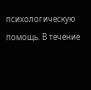психологическую помощь. В течение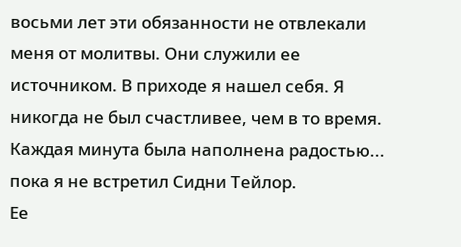восьми лет эти обязанности не отвлекали меня от молитвы. Они служили ее источником. В приходе я нашел себя. Я никогда не был счастливее, чем в то время. Каждая минута была наполнена радостью... пока я не встретил Сидни Тейлор.
Ее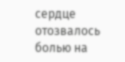сердце отозвалось болью на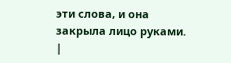эти слова, и она закрыла лицо руками. |